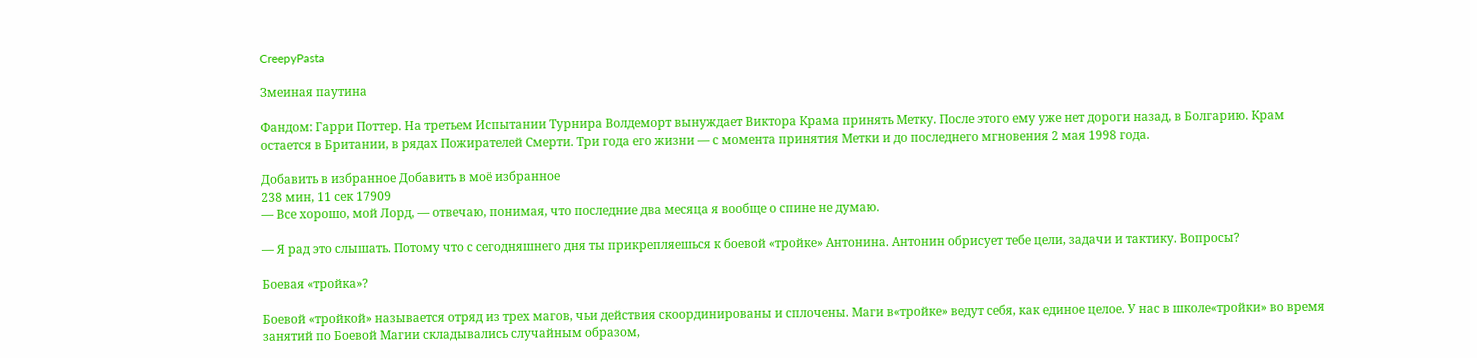CreepyPasta

Змеиная паутина

Фандом: Гарри Поттер. На третьем Испытании Турнира Волдеморт вынуждает Виктора Крама принять Метку. После этого ему уже нет дороги назад, в Болгарию. Крам остается в Британии, в рядах Пожирателей Смерти. Три года его жизни — с момента принятия Метки и до последнего мгновения 2 мая 1998 года.

Добавить в избранное Добавить в моё избранное
238 мин, 11 сек 17909
— Все хорошо, мой Лорд, — отвечаю, понимая, что последние два месяца я вообще о спине не думаю.

— Я рад это слышать. Потому что с сегодняшнего дня ты прикрепляешься к боевой «тройке» Антонина. Антонин обрисует тебе цели, задачи и тактику. Вопросы?

Боевая «тройка»?

Боевой «тройкой» называется отряд из трех магов, чьи действия скоординированы и сплочены. Маги в«тройке» ведут себя, как единое целое. У нас в школе«тройки» во время занятий по Боевой Магии складывались случайным образом,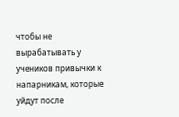чтобы не вырабатывать у учеников привычки к напарникам, которые уйдут после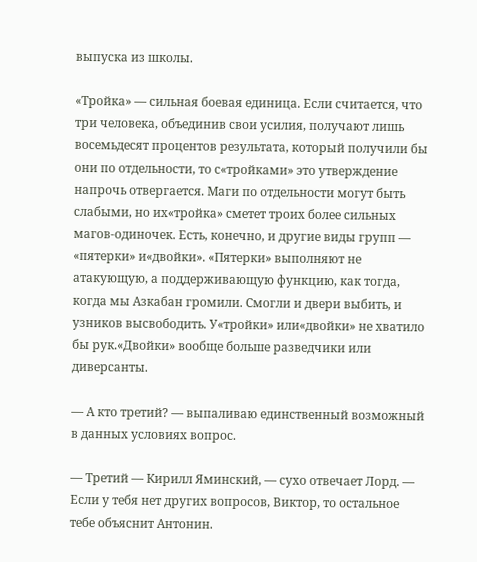выпуска из школы.

«Тройка» — сильная боевая единица. Если считается, что три человека, объединив свои усилия, получают лишь восемьдесят процентов результата, который получили бы они по отдельности, то с«тройками» это утверждение напрочь отвергается. Маги по отдельности могут быть слабыми, но их«тройка» сметет троих более сильных магов-одиночек. Есть, конечно, и другие виды групп — «пятерки» и«двойки». «Пятерки» выполняют не атакующую, а поддерживающую функцию, как тогда, когда мы Азкабан громили. Смогли и двери выбить, и узников высвободить. У«тройки» или«двойки» не хватило бы рук.«Двойки» вообще больше разведчики или диверсанты.

— А кто третий? — выпаливаю единственный возможный в данных условиях вопрос.

— Третий — Кирилл Яминский, — сухо отвечает Лорд. — Если у тебя нет других вопросов, Виктор, то остальное тебе объяснит Антонин.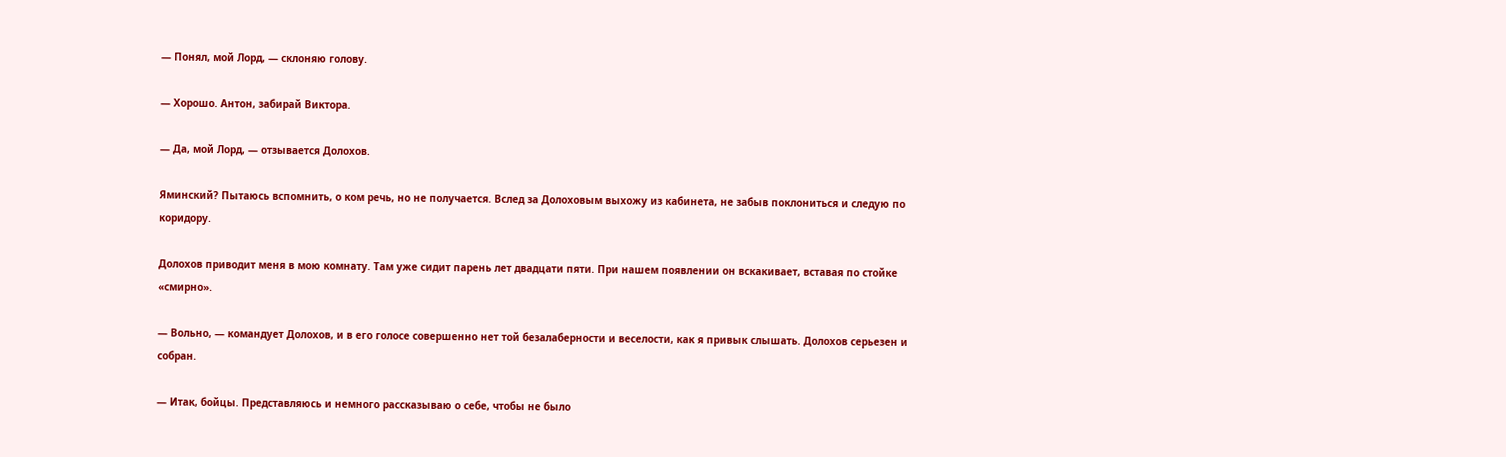— Понял, мой Лорд, — склоняю голову.

— Хорошо. Антон, забирай Виктора.

— Да, мой Лорд, — отзывается Долохов.

Яминский? Пытаюсь вспомнить, о ком речь, но не получается. Вслед за Долоховым выхожу из кабинета, не забыв поклониться и следую по коридору.

Долохов приводит меня в мою комнату. Там уже сидит парень лет двадцати пяти. При нашем появлении он вскакивает, вставая по стойке «смирно».

— Вольно, — командует Долохов, и в его голосе совершенно нет той безалаберности и веселости, как я привык слышать. Долохов серьезен и собран.

— Итак, бойцы. Представляюсь и немного рассказываю о себе, чтобы не было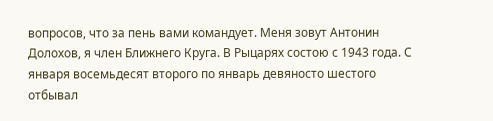вопросов, что за пень вами командует. Меня зовут Антонин Долохов, я член Ближнего Круга. В Рыцарях состою с 1943 года. С января восемьдесят второго по январь девяносто шестого отбывал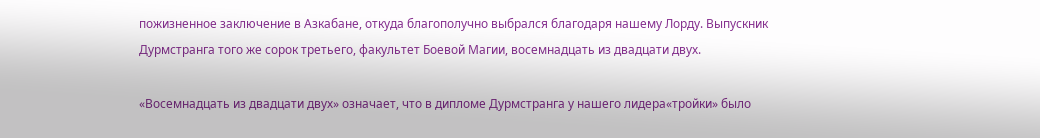пожизненное заключение в Азкабане, откуда благополучно выбрался благодаря нашему Лорду. Выпускник Дурмстранга того же сорок третьего, факультет Боевой Магии, восемнадцать из двадцати двух.

«Восемнадцать из двадцати двух» означает, что в дипломе Дурмстранга у нашего лидера«тройки» было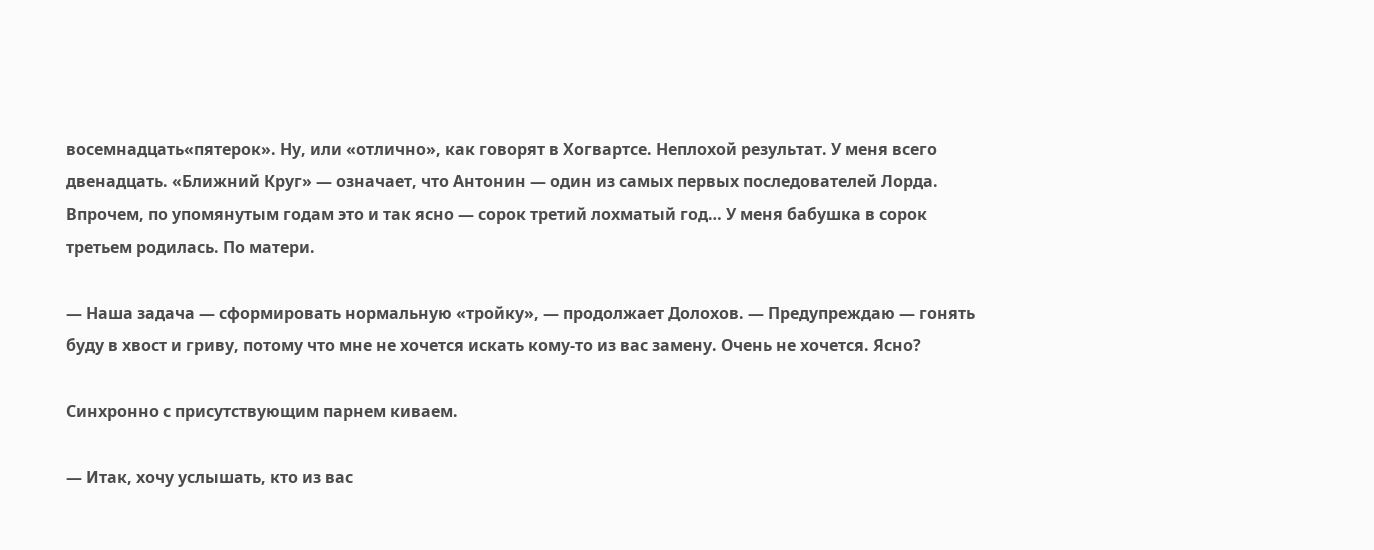восемнадцать«пятерок». Ну, или «отлично», как говорят в Хогвартсе. Неплохой результат. У меня всего двенадцать. «Ближний Круг» — означает, что Антонин — один из самых первых последователей Лорда. Впрочем, по упомянутым годам это и так ясно — сорок третий лохматый год… У меня бабушка в сорок третьем родилась. По матери.

— Наша задача — сформировать нормальную «тройку», — продолжает Долохов. — Предупреждаю — гонять буду в хвост и гриву, потому что мне не хочется искать кому-то из вас замену. Очень не хочется. Ясно?

Синхронно с присутствующим парнем киваем.

— Итак, хочу услышать, кто из вас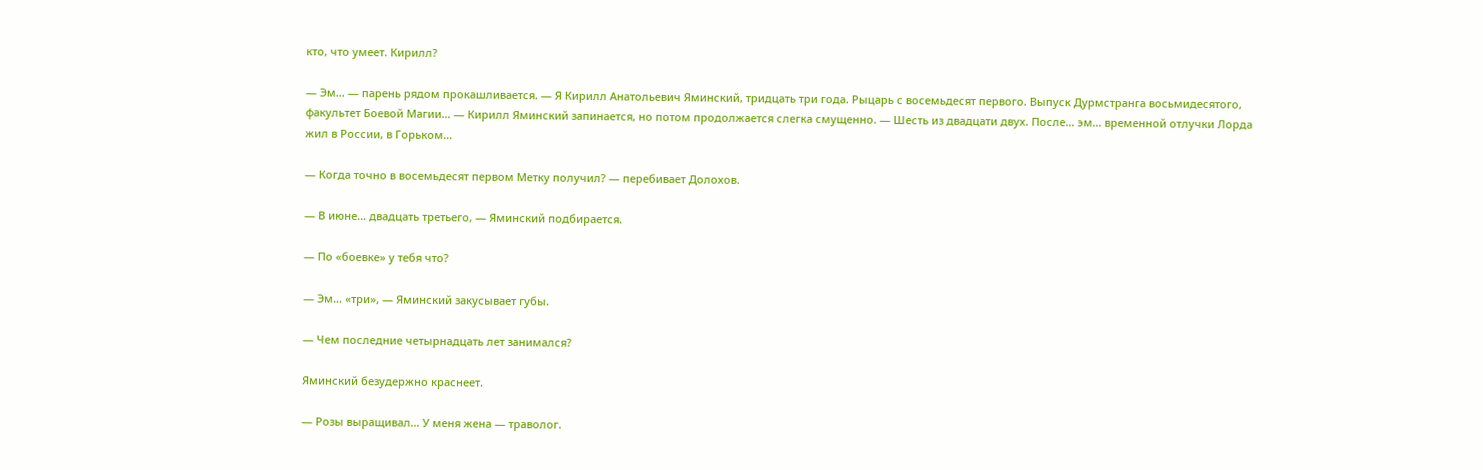кто, что умеет. Кирилл?

— Эм… — парень рядом прокашливается. — Я Кирилл Анатольевич Яминский, тридцать три года. Рыцарь с восемьдесят первого. Выпуск Дурмстранга восьмидесятого, факультет Боевой Магии… — Кирилл Яминский запинается, но потом продолжается слегка смущенно. — Шесть из двадцати двух. После… эм… временной отлучки Лорда жил в России, в Горьком…

— Когда точно в восемьдесят первом Метку получил? — перебивает Долохов.

— В июне… двадцать третьего, — Яминский подбирается.

— По «боевке» у тебя что?

— Эм… «три», — Яминский закусывает губы.

— Чем последние четырнадцать лет занимался?

Яминский безудержно краснеет.

— Розы выращивал… У меня жена — траволог.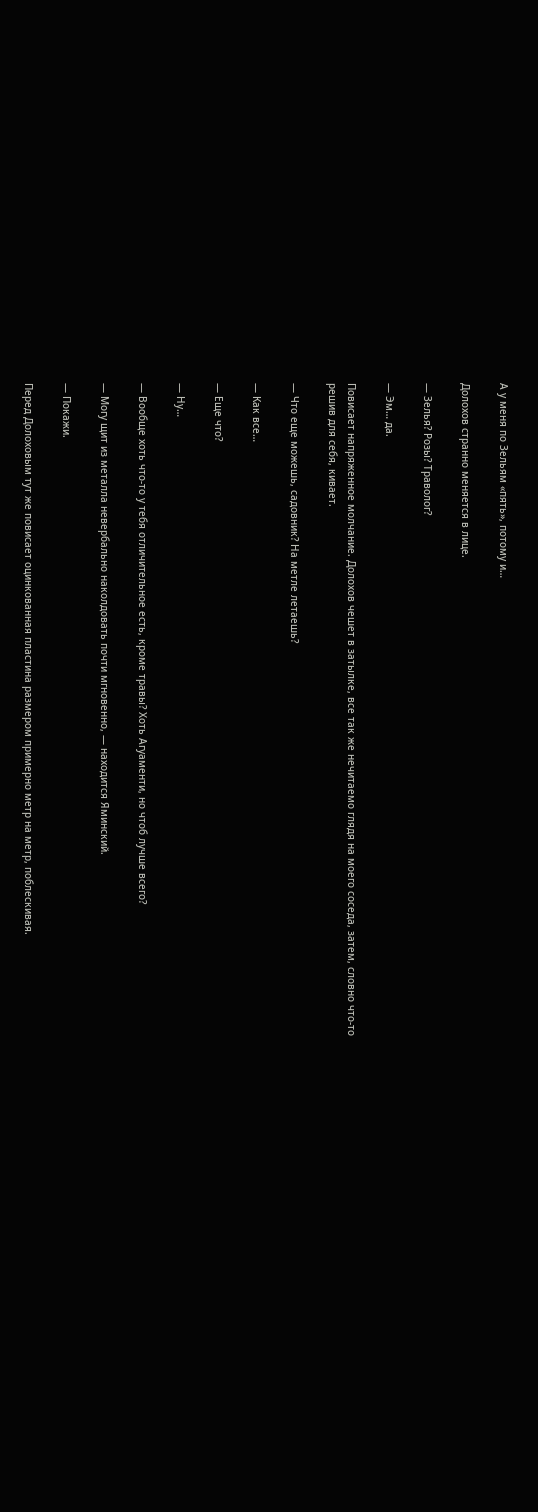А у меня по Зельям «пять», потому и…

Долохов странно меняется в лице.

— Зелья? Розы? Траволог?

— Эм… да.

Повисает напряженное молчание. Долохов чешет в затылке, все так же нечитаемо глядя на моего соседа, затем, словно что-то решив для себя, кивает.

— Что еще можешь, садовник? На метле летаешь?

— Как все…

— Еще что?

— Ну…

— Вообще хоть что-то у тебя отличительное есть, кроме травы? Хоть Агуаменти, но чтоб лучше всего?

— Могу щит из металла невербально наколдовать почти мгновенно, — находится Яминский.

— Покажи.

Перед Долоховым тут же повисает оцинкованная пластина размером примерно метр на метр, поблескивая.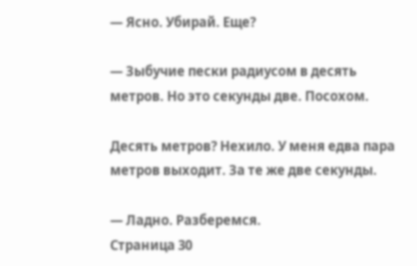— Ясно. Убирай. Еще?

— Зыбучие пески радиусом в десять метров. Но это секунды две. Посохом.

Десять метров? Нехило. У меня едва пара метров выходит. За те же две секунды.

— Ладно. Разберемся.
Страница 30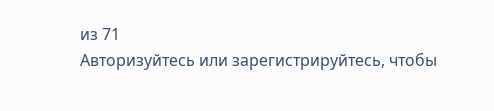из 71
Авторизуйтесь или зарегистрируйтесь, чтобы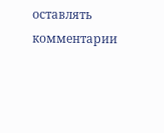оставлять комментарии